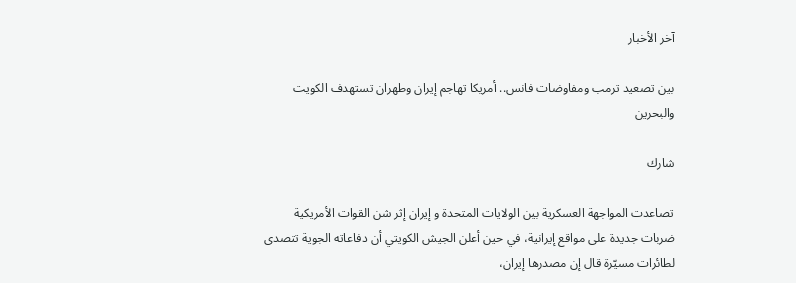آخر الأخبار

بين تصعيد ترمب ومفاوضات فانس.. أمريكا تهاجم إيران وطهران تستهدف الكويت والبحرين

شارك

تصاعدت المواجهة العسكرية بين الولايات المتحدة و إيران إثر شن القوات الأمريكية ضربات جديدة على مواقع إيرانية، في حين أعلن الجيش الكويتي أن دفاعاته الجوية تتصدى لطائرات مسيّرة قال إن مصدرها إيران،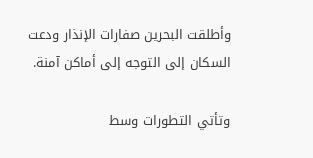وأطلقت البحرين صفارات الإنذار ودعت السكان إلى التوجه إلى أماكن آمنة.

وتأتي التطورات وسط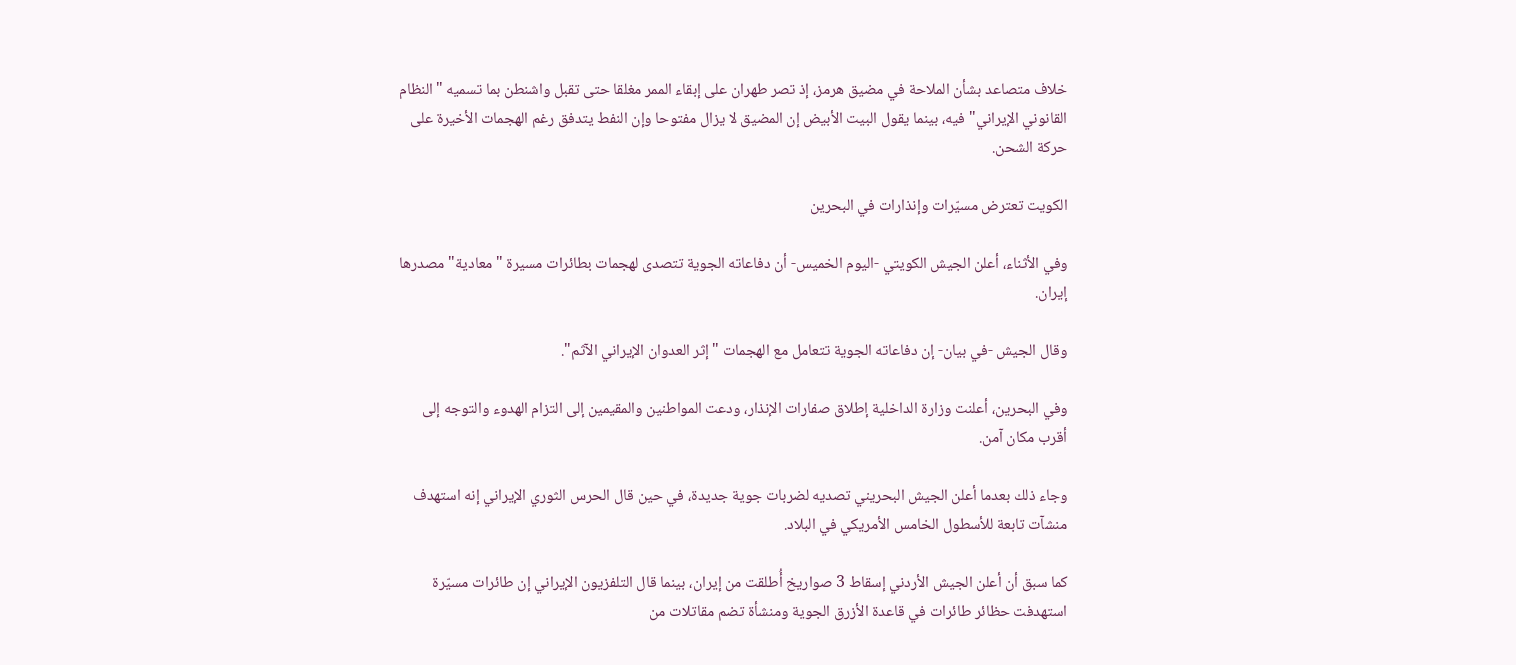خلاف متصاعد بشأن الملاحة في مضيق هرمز، إذ تصر طهران على إبقاء الممر مغلقا حتى تقبل واشنطن بما تسميه "النظام القانوني الإيراني" فيه، بينما يقول البيت الأبيض إن المضيق لا يزال مفتوحا وإن النفط يتدفق رغم الهجمات الأخيرة على حركة الشحن.

الكويت تعترض مسيّرات وإنذارات في البحرين

وفي الأثناء، أعلن الجيش الكويتي -اليوم الخميس- أن دفاعاته الجوية تتصدى لهجمات بطائرات مسيرة "معادية" مصدرها إيران.

وقال الجيش -في بيان- إن دفاعاته الجوية تتعامل مع الهجمات "إثر العدوان الإيراني الآثم".

وفي البحرين، أعلنت وزارة الداخلية إطلاق صفارات الإنذار، ودعت المواطنين والمقيمين إلى التزام الهدوء والتوجه إلى أقرب مكان آمن.

وجاء ذلك بعدما أعلن الجيش البحريني تصديه لضربات جوية جديدة، في حين قال الحرس الثوري الإيراني إنه استهدف منشآت تابعة للأسطول الخامس الأمريكي في البلاد.

كما سبق أن أعلن الجيش الأردني إسقاط 3 صواريخ أُطلقت من إيران، بينما قال التلفزيون الإيراني إن طائرات مسيّرة استهدفت حظائر طائرات في قاعدة الأزرق الجوية ومنشأة تضم مقاتلات من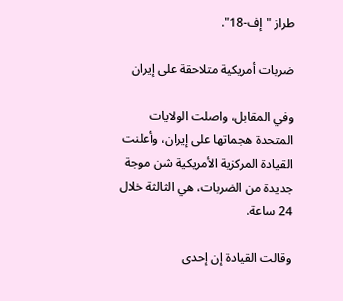طراز "إف-18".

ضربات أمريكية متلاحقة على إيران

وفي المقابل، واصلت الولايات المتحدة هجماتها على إيران، وأعلنت القيادة المركزية الأمريكية شن موجة جديدة من الضربات، هي الثالثة خلال 24 ساعة.

وقالت القيادة إن إحدى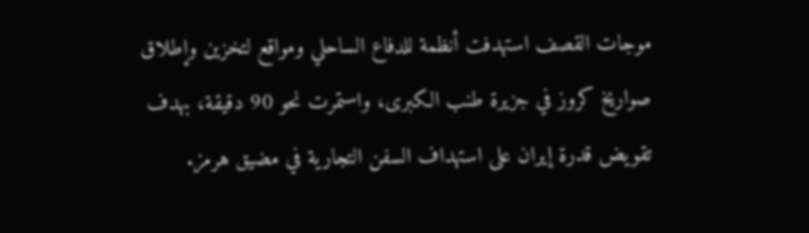موجات القصف استهدفت أنظمة للدفاع الساحلي ومواقع لتخزين وإطلاق صواريخ كروز في جزيرة طنب الكبرى، واستمرت نحو 90 دقيقة، بهدف تقويض قدرة إيران على استهداف السفن التجارية في مضيق هرمز.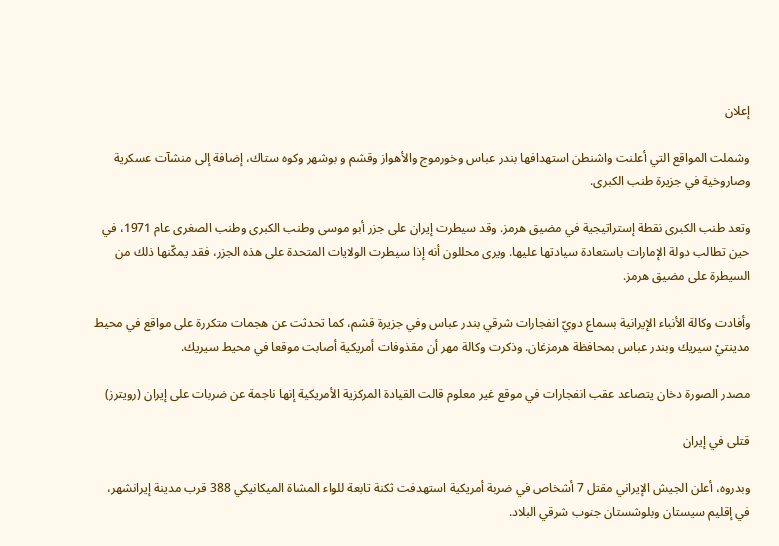إعلان

وشملت المواقع التي أعلنت واشنطن استهدافها بندر عباس وخورموج والأهواز وقشم و بوشهر وكوه ستاك، إضافة إلى منشآت عسكرية وصاروخية في جزيرة طنب الكبرى.

وتعد طنب الكبرى نقطة إستراتيجية في مضيق هرمز. وقد سيطرت إيران على جزر أبو موسى وطنب الكبرى وطنب الصغرى عام 1971، في حين تطالب دولة الإمارات باستعادة سيادتها عليها. ويرى محللون أنه إذا سيطرت الولايات المتحدة على هذه الجزر، فقد يمكّنها ذلك من السيطرة على مضيق هرمز.

وأفادت وكالة الأنباء الإيرانية بسماع دويّ انفجارات شرقي بندر عباس وفي جزيرة قشم، كما تحدثت عن هجمات متكررة على مواقع في محيط مدينتيْ سيريك وبندر عباس بمحافظة هرمزغان. وذكرت وكالة مهر أن مقذوفات أمريكية أصابت موقعا في محيط سيريك.

مصدر الصورة دخان يتصاعد عقب انفجارات في موقع غير معلوم قالت القيادة المركزية الأمريكية إنها ناجمة عن ضربات على إيران (رويترز)

قتلى في إيران

وبدروه، أعلن الجيش الإيراني مقتل 7 أشخاص في ضربة أمريكية استهدفت ثكنة تابعة للواء المشاة الميكانيكي 388 قرب مدينة إيرانشهر، في إقليم سيستان وبلوشستان جنوب شرقي البلاد.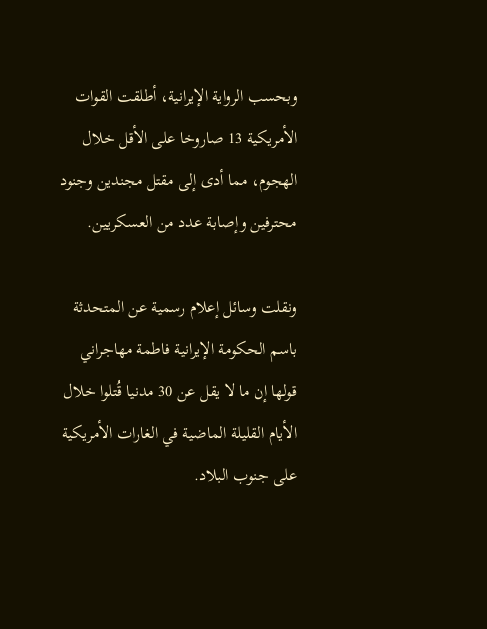وبحسب الرواية الإيرانية، أطلقت القوات الأمريكية 13 صاروخا على الأقل خلال الهجوم، مما أدى إلى مقتل مجندين وجنود محترفين وإصابة عدد من العسكريين.

ونقلت وسائل إعلام رسمية عن المتحدثة باسم الحكومة الإيرانية فاطمة مهاجراني قولها إن ما لا يقل عن 30 مدنيا قُتلوا خلال الأيام القليلة الماضية في الغارات الأمريكية على جنوب البلاد.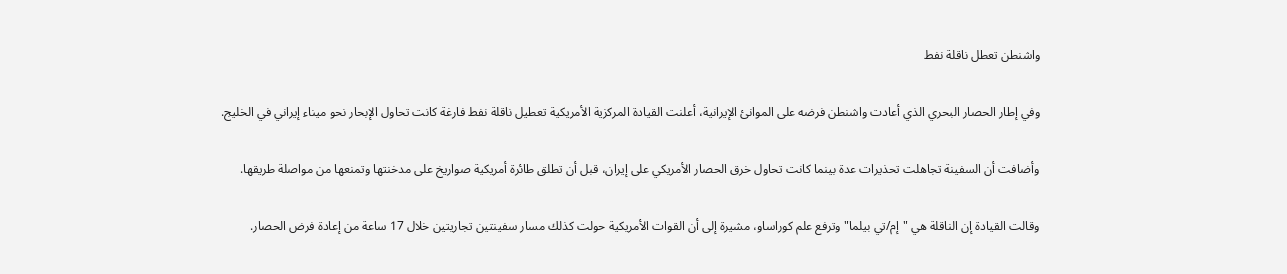واشنطن تعطل ناقلة نفط

وفي إطار الحصار البحري الذي أعادت واشنطن فرضه على الموانئ الإيرانية، أعلنت القيادة المركزية الأمريكية تعطيل ناقلة نفط فارغة كانت تحاول الإبحار نحو ميناء إيراني في الخليج.

وأضافت أن السفينة تجاهلت تحذيرات عدة بينما كانت تحاول خرق الحصار الأمريكي على إيران، قبل أن تطلق طائرة أمريكية صواريخ على مدخنتها وتمنعها من مواصلة طريقها.

وقالت القيادة إن الناقلة هي "إم/تي بيلما" وترفع علم كوراساو، مشيرة إلى أن القوات الأمريكية حولت كذلك مسار سفينتين تجاريتين خلال 17 ساعة من إعادة فرض الحصار.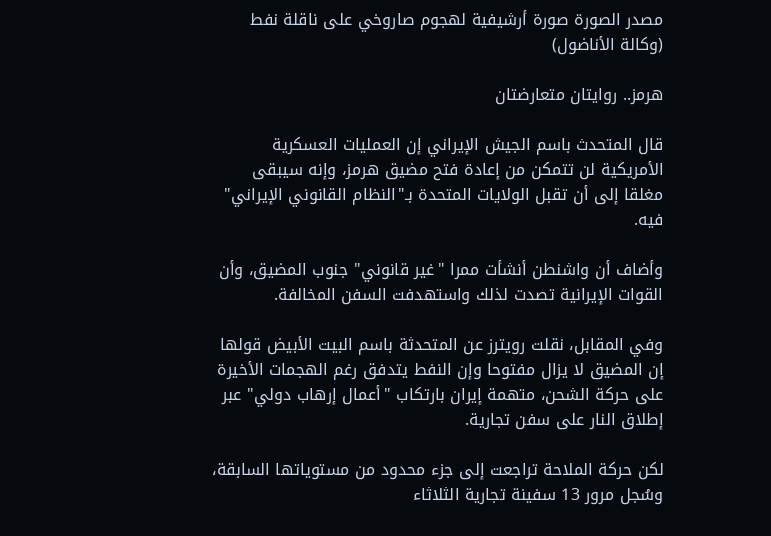مصدر الصورة صورة أرشيفية لهجوم صاروخي على ناقلة نفط (وكالة الأناضول)

هرمز.. روايتان متعارضتان

قال المتحدث باسم الجيش الإيراني إن العمليات العسكرية الأمريكية لن تتمكن من إعادة فتح مضيق هرمز، وإنه سيبقى مغلقا إلى أن تقبل الولايات المتحدة بـ"النظام القانوني الإيراني" فيه.

وأضاف أن واشنطن أنشأت ممرا "غير قانوني" جنوب المضيق، وأن القوات الإيرانية تصدت لذلك واستهدفت السفن المخالفة.

وفي المقابل، نقلت رويترز عن المتحدثة باسم البيت الأبيض قولها إن المضيق لا يزال مفتوحا وإن النفط يتدفق رغم الهجمات الأخيرة على حركة الشحن، متهمة إيران بارتكاب "أعمال إرهاب دولي" عبر إطلاق النار على سفن تجارية.

لكن حركة الملاحة تراجعت إلى جزء محدود من مستوياتها السابقة، وسُجل مرور 13 سفينة تجارية الثلاثاء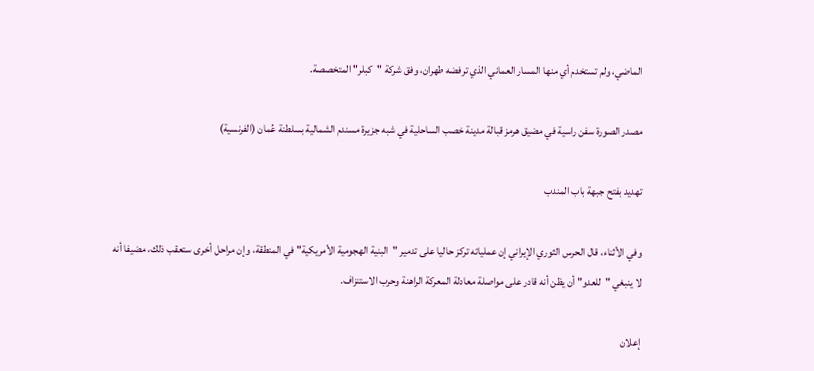الماضي، ولم تستخدم أي منها المسار العماني الذي ترفضه طهران، وفق شركة "كبلر" المتخصصة.

مصدر الصورة سفن راسية في مضيق هرمز قبالة مدينة خصب الساحلية في شبه جزيرة مسندم الشمالية بسلطنة عُمان (الفرنسية)

تهديد بفتح جبهة باب المندب

وفي الأثناء، قال الحرس الثوري الإيراني إن عملياته تركز حاليا على تدمير "البنية الهجومية الأمريكية" في المنطقة، وإن مراحل أخرى ستعقب ذلك، مضيفا أنه لا ينبغي "للعدو" أن يظن أنه قادر على مواصلة معادلة المعركة الراهنة وحرب الاستنزاف.

إعلان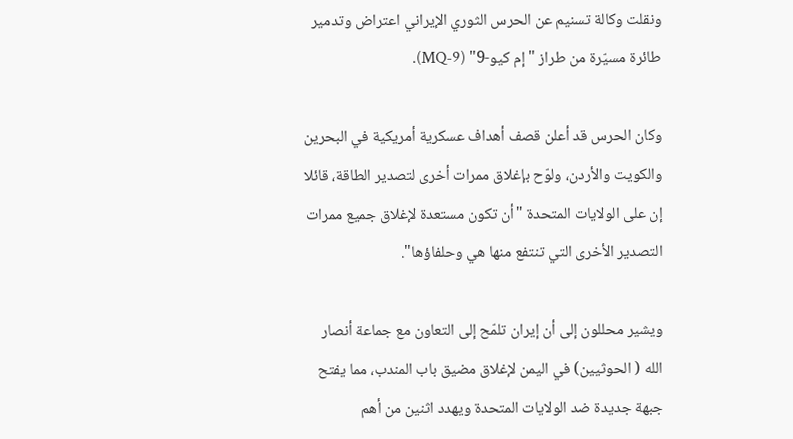ونقلت وكالة تسنيم عن الحرس الثوري الإيراني اعتراض وتدمير طائرة مسيّرة من طراز "إم كيو-9" (MQ-9).

وكان الحرس قد أعلن قصف أهداف عسكرية أمريكية في البحرين والكويت والأردن، ولوّح بإغلاق ممرات أخرى لتصدير الطاقة، قائلا إن على الولايات المتحدة "أن تكون مستعدة لإغلاق جميع ممرات التصدير الأخرى التي تنتفع منها هي وحلفاؤها".

ويشير محللون إلى أن إيران تلمّح إلى التعاون مع جماعة أنصار الله ( الحوثيين) في اليمن لإغلاق مضيق باب المندب، مما يفتح جبهة جديدة ضد الولايات المتحدة ويهدد اثنين من أهم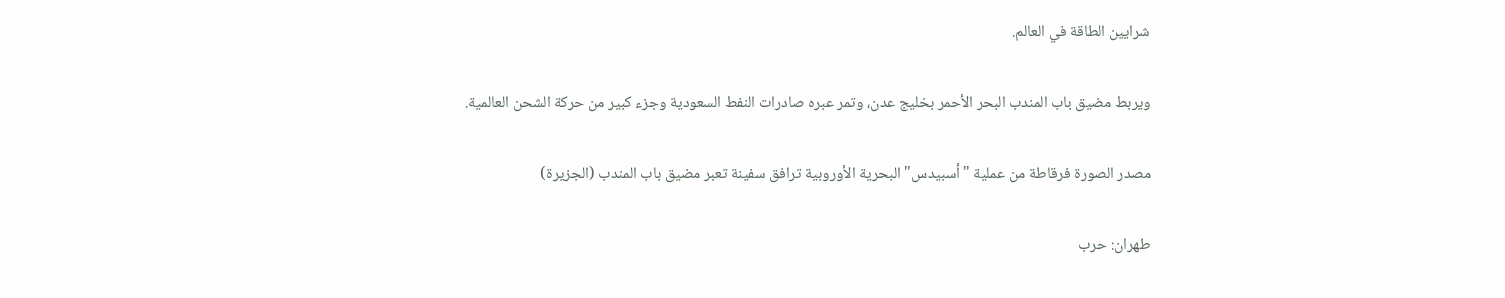شرايين الطاقة في العالم.

ويربط مضيق باب المندب البحر الأحمر بخليج عدن، وتمر عبره صادرات النفط السعودية وجزء كبير من حركة الشحن العالمية.

مصدر الصورة فرقاطة من عملية "أسبيدس" البحرية الأوروبية ترافق سفينة تعبر مضيق باب المندب (الجزيرة)

طهران: حرب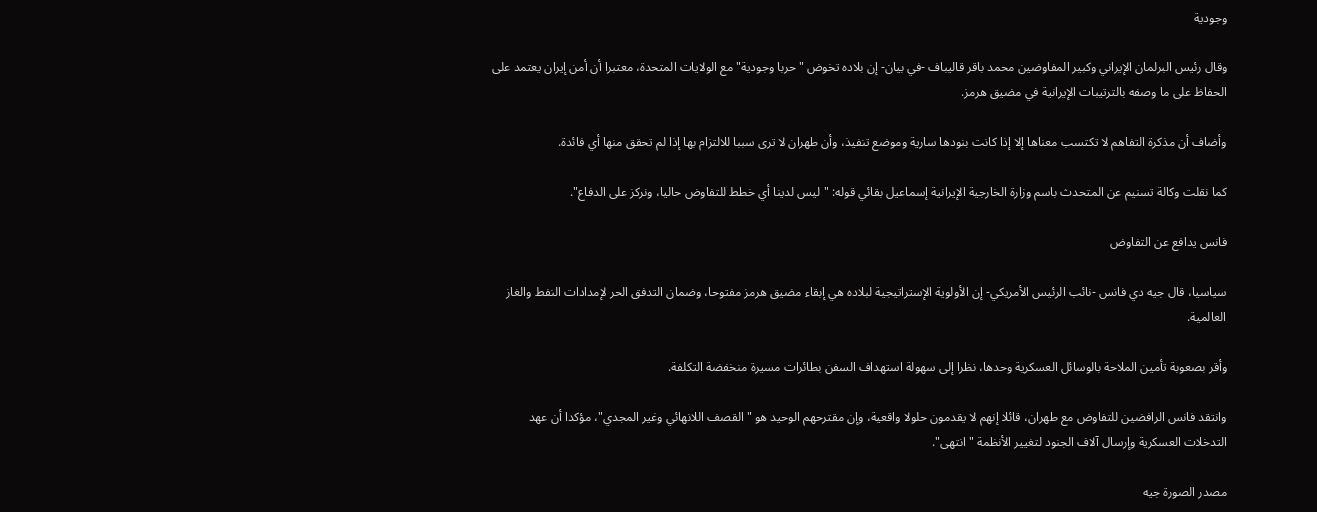وجودية

وقال رئيس البرلمان الإيراني وكبير المفاوضين محمد باقر قاليباف -في بيان- إن بلاده تخوض "حربا وجودية" مع الولايات المتحدة، معتبرا أن أمن إيران يعتمد على الحفاظ على ما وصفه بالترتيبات الإيرانية في مضيق هرمز.

وأضاف أن مذكرة التفاهم لا تكتسب معناها إلا إذا كانت بنودها سارية وموضع تنفيذ، وأن طهران لا ترى سببا للالتزام بها إذا لم تحقق منها أي فائدة.

كما نقلت وكالة تسنيم عن المتحدث باسم وزارة الخارجية الإيرانية إسماعيل بقائي قوله: "ليس لدينا أي خطط للتفاوض حاليا، ونركز على الدفاع".

فانس يدافع عن التفاوض

سياسيا، قال جيه دي فانس -نائب الرئيس الأمريكي- إن الأولوية الإستراتيجية لبلاده هي إبقاء مضيق هرمز مفتوحا، وضمان التدفق الحر لإمدادات النفط والغاز العالمية.

وأقر بصعوبة تأمين الملاحة بالوسائل العسكرية وحدها، نظرا إلى سهولة استهداف السفن بطائرات مسيرة منخفضة التكلفة.

وانتقد فانس الرافضين للتفاوض مع طهران، قائلا إنهم لا يقدمون حلولا واقعية، وإن مقترحهم الوحيد هو "القصف اللانهائي وغير المجدي"، مؤكدا أن عهد التدخلات العسكرية وإرسال آلاف الجنود لتغيير الأنظمة "انتهى".

مصدر الصورة جيه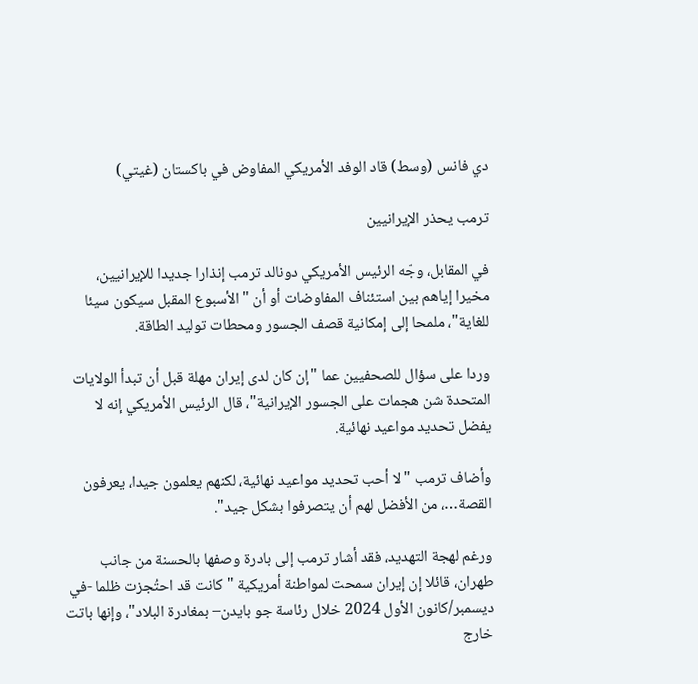دي فانس (وسط) قاد الوفد الأمريكي المفاوض في باكستان (غيتي)

ترمب يحذر الإيرانيين

في المقابل، وجّه الرئيس الأمريكي دونالد ترمب إنذارا جديدا للإيرانيين، مخيرا إياهم بين استئناف المفاوضات أو أن "الأسبوع المقبل سيكون سيئا للغاية"، ملمحا إلى إمكانية قصف الجسور ومحطات توليد الطاقة.

وردا على سؤال للصحفيين عما "إن كان لدى إيران مهلة قبل أن تبدأ الولايات المتحدة شن هجمات على الجسور الإيرانية"، قال الرئيس الأمريكي إنه لا يفضل تحديد مواعيد نهائية.

وأضاف ترمب "لا أحب تحديد مواعيد نهائية، لكنهم يعلمون جيدا، يعرفون القصة…، من الأفضل لهم أن يتصرفوا بشكل جيد".

ورغم لهجة التهديد، فقد أشار ترمب إلى بادرة وصفها بالحسنة من جانب طهران، قائلا إن إيران سمحت لمواطنة أمريكية "كانت قد احتُجزت ظلما -في ديسمبر/كانون الأول 2024 خلال رئاسة جو بايدن– بمغادرة البلاد"، وإنها باتت خارج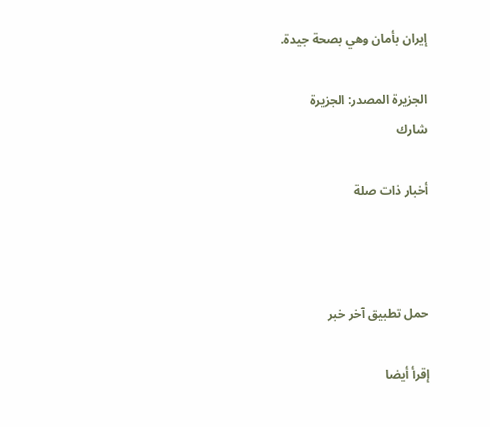إيران بأمان وهي بصحة جيدة.

الجزيرة المصدر: الجزيرة
شارك

أخبار ذات صلة



حمل تطبيق آخر خبر

إقرأ أيضا